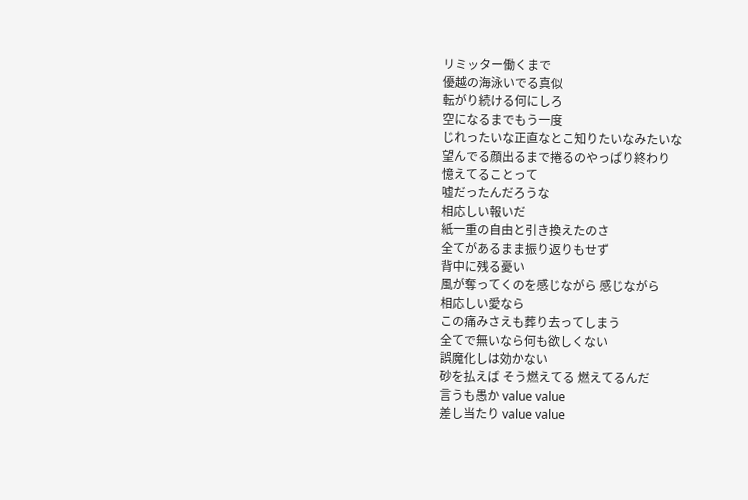リミッター働くまで
優越の海泳いでる真似
転がり続ける何にしろ
空になるまでもう一度
じれったいな正直なとこ知りたいなみたいな
望んでる顔出るまで捲るのやっぱり終わり
憶えてることって
嘘だったんだろうな
相応しい報いだ
紙一重の自由と引き換えたのさ
全てがあるまま振り返りもせず
背中に残る憂い
風が奪ってくのを感じながら 感じながら
相応しい愛なら
この痛みさえも葬り去ってしまう
全てで無いなら何も欲しくない
誤魔化しは効かない
砂を払えば そう燃えてる 燃えてるんだ
言うも愚か value value
差し当たり value value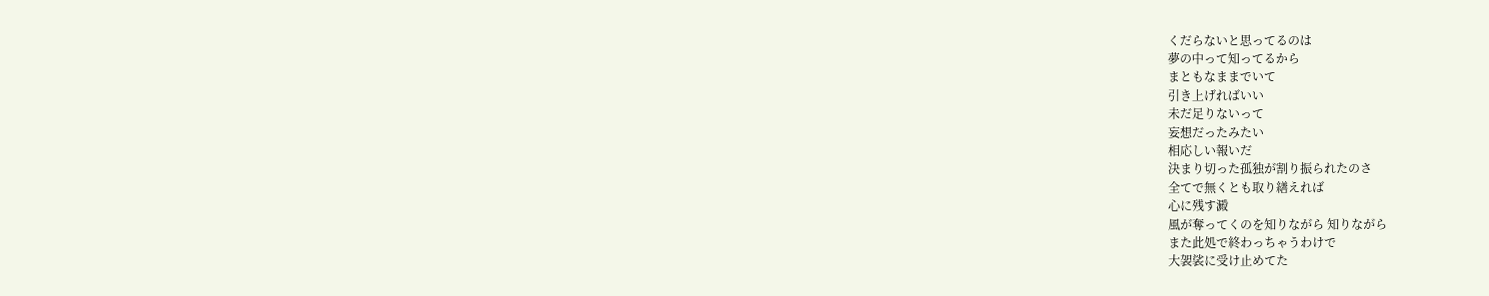くだらないと思ってるのは
夢の中って知ってるから
まともなままでいて
引き上げればいい
未だ足りないって
妄想だったみたい
相応しい報いだ
決まり切った孤独が割り振られたのさ
全てで無くとも取り繕えれば
心に残す澱
風が奪ってくのを知りながら 知りながら
また此処で終わっちゃうわけで
大袈裟に受け止めてた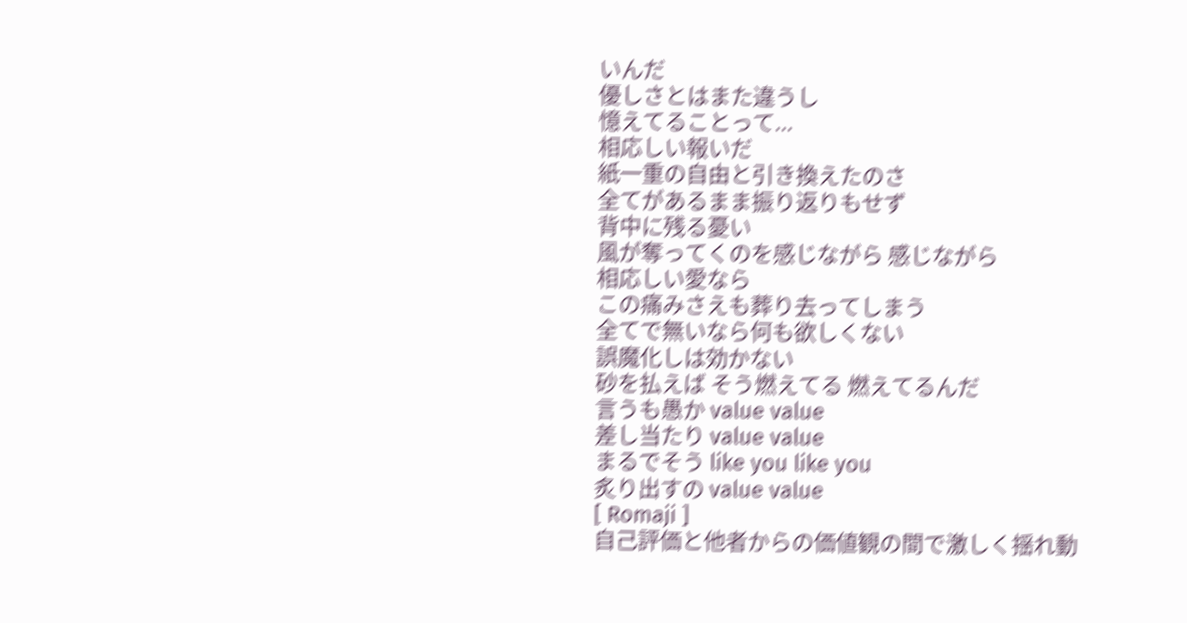いんだ
優しさとはまた違うし
憶えてることって...
相応しい報いだ
紙一重の自由と引き換えたのさ
全てがあるまま振り返りもせず
背中に残る憂い
風が奪ってくのを感じながら 感じながら
相応しい愛なら
この痛みさえも葬り去ってしまう
全てで無いなら何も欲しくない
誤魔化しは効かない
砂を払えば そう燃えてる 燃えてるんだ
言うも愚か value value
差し当たり value value
まるでそう like you like you
炙り出すの value value
[ Romaji ]
自己評価と他者からの価値観の間で激しく揺れ動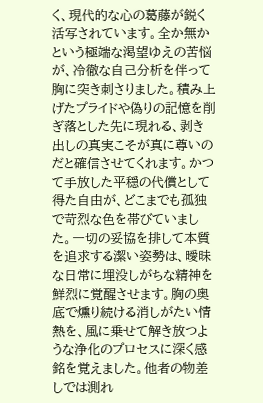く、現代的な心の葛藤が鋭く活写されています。全か無かという極端な渇望ゆえの苦悩が、冷徹な自己分析を伴って胸に突き刺さりました。積み上げたプライドや偽りの記憶を削ぎ落とした先に現れる、剥き出しの真実こそが真に尊いのだと確信させてくれます。かつて手放した平穏の代償として得た自由が、どこまでも孤独で苛烈な色を帯びていました。一切の妥協を排して本質を追求する潔い姿勢は、曖昧な日常に埋没しがちな精神を鮮烈に覚醒させます。胸の奥底で燻り続ける消しがたい情熱を、風に乗せて解き放つような浄化のプロセスに深く感銘を覚えました。他者の物差しでは測れ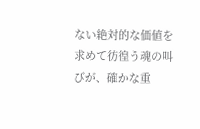ない絶対的な価値を求めて彷徨う魂の叫びが、確かな重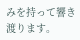みを持って響き渡ります。